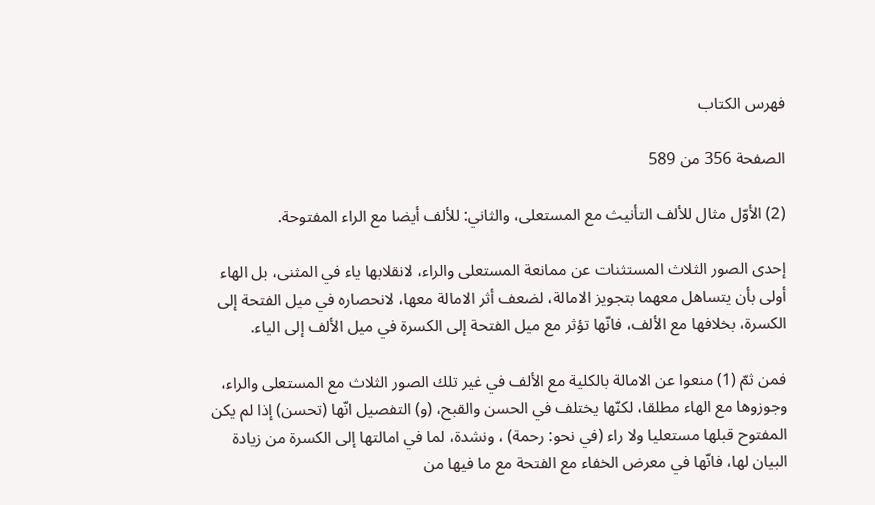فهرس الكتاب

الصفحة 356 من 589

(2) الأوّل مثال للألف التأنيث مع المستعلى، والثاني: للألف أيضا مع الراء المفتوحة.

إحدى الصور الثلاث المستثنات عن ممانعة المستعلى والراء، لانقلابها ياء في المثنى، بل الهاء أولى بأن يتساهل معهما بتجويز الامالة، لضعف أثر الامالة معها، لانحصاره في ميل الفتحة إلى الكسرة، بخلافها مع الألف، فانّها تؤثر مع ميل الفتحة إلى الكسرة في ميل الألف إلى الياء.

فمن ثمّ (1) منعوا عن الامالة بالكلية مع الألف في غير تلك الصور الثلاث مع المستعلى والراء، وجوزوها مع الهاء مطلقا، لكنّها يختلف في الحسن والقبح، (و) التفصيل انّها (تحسن) إذا لم يكن المفتوح قبلها مستعليا ولا راء (في نحو: رحمة) ، ونشدة، لما في امالتها إلى الكسرة من زيادة البيان لها، فانّها في معرض الخفاء مع الفتحة مع ما فيها من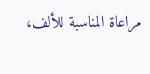مراعاة المناسبة للألف،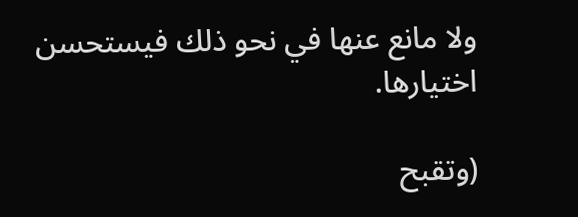ولا مانع عنها في نحو ذلك فيستحسن اختيارها.

(وتقبح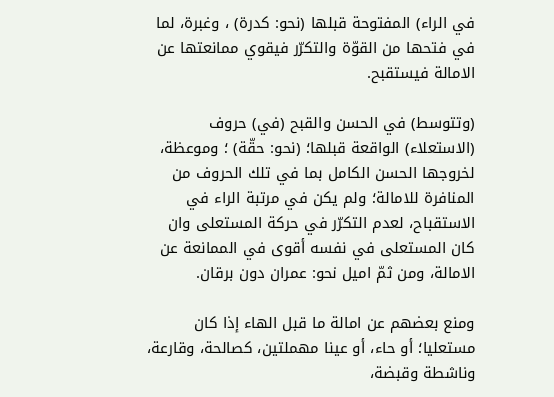في الراء) المفتوحة قبلها (نحو: كدرة) ، وغبرة، لما في فتحها من القوّة والتكرّر فيقوي ممانعتها عن الامالة فيستقبح.

(وتتوسط) في الحسن والقبح (في) حروف (الاستعلاء) الواقعة قبلها؛ (نحو: حقّة) ؛ وموعظة، لخروجها الحسن الكامل بما في تلك الحروف من المنافرة للامالة؛ ولم يكن في مرتبة الراء في الاستقباح، لعدم التكرّر في حركة المستعلى وان كان المستعلى في نفسه أقوى في الممانعة عن الامالة، ومن ثمّ اميل نحو: عمران دون برقان.

ومنع بعضهم عن امالة ما قبل الهاء إذا كان مستعليا؛ أو حاء، أو عينا مهملتين، كصالحة، وقارعة، وناشطة وقبضة،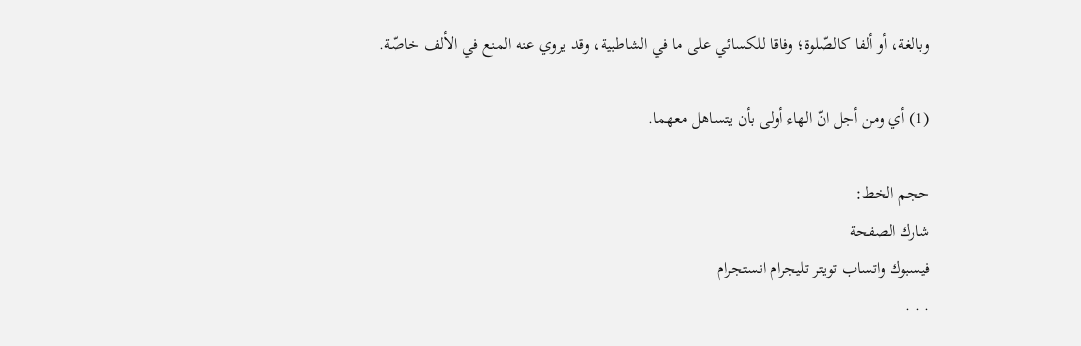وبالغة، أو ألفا كالصّلوة؛ وفاقا للكسائي على ما في الشاطبية، وقد يروي عنه المنع في الألف خاصّة.

(1) أي ومن أجل انّ الهاء أولى بأن يتساهل معهما.

حجم الخط:
شارك الصفحة
فيسبوك واتساب تويتر تليجرام انستجرام
. . .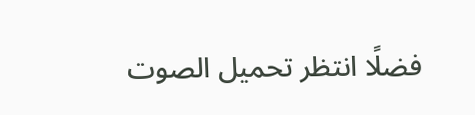فضلًا انتظر تحميل الصوت